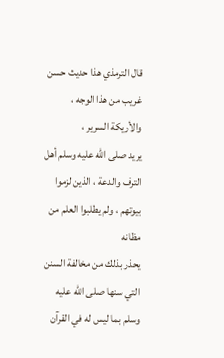قال الترمذي هذا حديث حسن غريب من هذا الوجه ، والأريكة السرير ،
يريد صلى الله عليه وسلم أهل الترف والدعة ، الذين لزموا بيوتهم ، ولم يطلبوا العلم من مظانه
يحذر بذلك من مخالفة السنن التي سنها صلى الله عليه وسلم بما ليس له في القرآن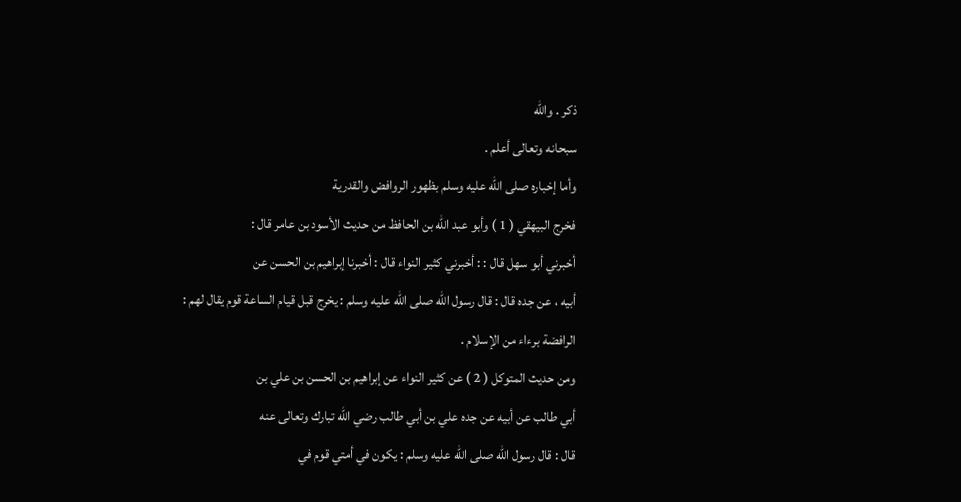ذكر . والله
سبحانه وتعالى أعلم .
وأما إخباره صلى الله عليه وسلم بظهور الروافض والقدرية
فخرج البيهقي ( 1 ) وأبو عبد الله بن الحافظ من حديث الأسود بن عامر قال :
أخبرني أبو سهل قال : : أخبرني كثير النواء قال : أخبرنا إبراهيم بن الحسن عن
أبيه ، عن جده قال : قال رسول الله صلى الله عليه وسلم : يخرج قبل قيام الساعة قوم يقال لهم :
الرافضة برءاء من الإسلام .
ومن حديث المتوكل ( 2 ) عن كثير النواء عن إبراهيم بن الحسن بن علي بن
أبي طالب عن أبيه عن جده علي بن أبي طالب رضي الله تبارك وتعالى عنه
قال : قال رسول الله صلى الله عليه وسلم : يكون في أمتي قوم في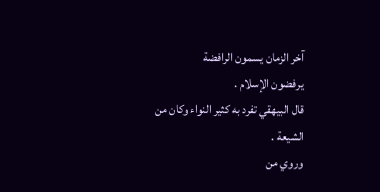آخر الزمان يسمون الرافضة
يرفضون الإسلام .
قال البيهقي تفرد به كثير النواء وكان من الشيعة .
وروي من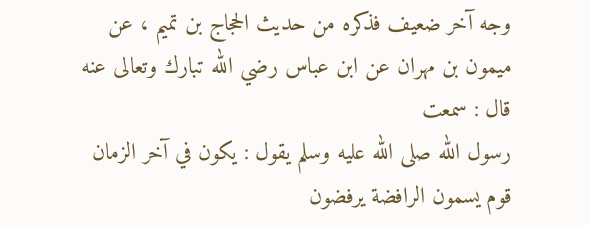وجه آخر ضعيف فذكره من حديث الحجاج بن تميم ، عن
ميمون بن مهران عن ابن عباس رضي الله تبارك وتعالى عنه قال : سمعت
رسول الله صلى الله عليه وسلم يقول : يكون في آخر الزمان قوم يسمون الرافضة يرفضون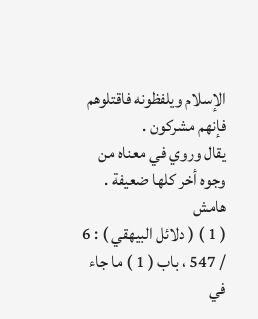الإسلام ويلفظونه فاقتلوهم فإنهم مشركون .
يقال وروي في معناه من وجوه أخر كلها ضعيفة .
هامش
( 1 ) ( دلائل البيهقي ) : 6 / 547 ، باب ( 1 ) ما جاء في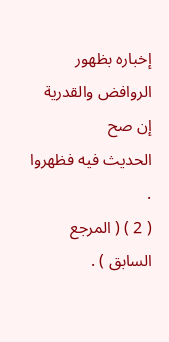إخباره بظهور الروافض والقدرية إن صح
الحديث فيه فظهروا .
( 2 ) ( المرجع السابق ) .